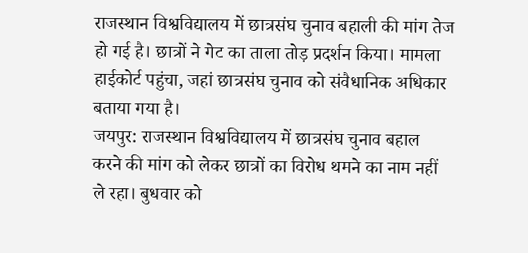राजस्थान विश्वविद्यालय में छात्रसंघ चुनाव बहाली की मांग तेज हो गई है। छात्रों ने गेट का ताला तोड़ प्रदर्शन किया। मामला हाईकोर्ट पहुंचा, जहां छात्रसंघ चुनाव को संवैधानिक अधिकार बताया गया है।
जयपुर: राजस्थान विश्वविद्यालय में छात्रसंघ चुनाव बहाल करने की मांग को लेकर छात्रों का विरोध थमने का नाम नहीं ले रहा। बुधवार को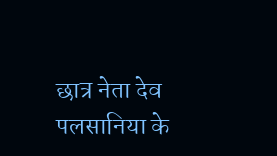छात्र नेता देव पलसानिया के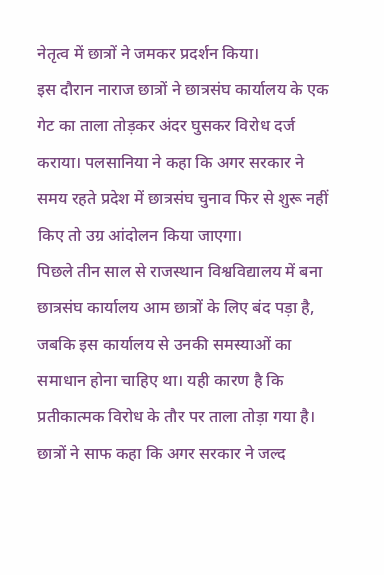नेतृत्व में छात्रों ने जमकर प्रदर्शन किया।
इस दौरान नाराज छात्रों ने छात्रसंघ कार्यालय के एक गेट का ताला तोड़कर अंदर घुसकर विरोध दर्ज कराया। पलसानिया ने कहा कि अगर सरकार ने समय रहते प्रदेश में छात्रसंघ चुनाव फिर से शुरू नहीं किए तो उग्र आंदोलन किया जाएगा।
पिछले तीन साल से राजस्थान विश्वविद्यालय में बना छात्रसंघ कार्यालय आम छात्रों के लिए बंद पड़ा है, जबकि इस कार्यालय से उनकी समस्याओं का समाधान होना चाहिए था। यही कारण है कि प्रतीकात्मक विरोध के तौर पर ताला तोड़ा गया है। छात्रों ने साफ कहा कि अगर सरकार ने जल्द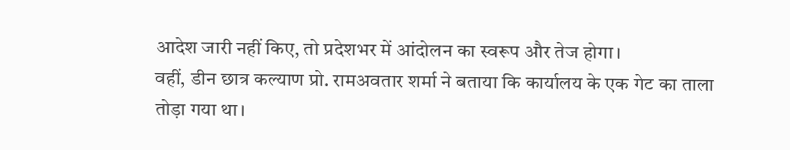आदेश जारी नहीं किए, तो प्रदेशभर में आंदोलन का स्वरूप और तेज होगा।
वहीं, डीन छात्र कल्याण प्रो. रामअवतार शर्मा ने बताया कि कार्यालय के एक गेट का ताला तोड़ा गया था।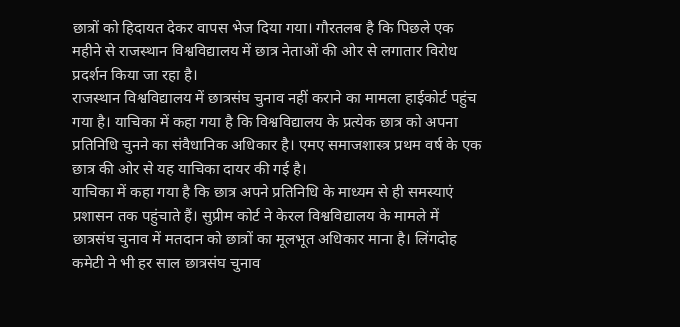छात्रों को हिदायत देकर वापस भेज दिया गया। गौरतलब है कि पिछले एक महीने से राजस्थान विश्वविद्यालय में छात्र नेताओं की ओर से लगातार विरोध प्रदर्शन किया जा रहा है।
राजस्थान विश्वविद्यालय में छात्रसंघ चुनाव नहीं कराने का मामला हाईकोर्ट पहुंच गया है। याचिका में कहा गया है कि विश्वविद्यालय के प्रत्येक छात्र को अपना प्रतिनिधि चुनने का संवैधानिक अधिकार है। एमए समाजशास्त्र प्रथम वर्ष के एक छात्र की ओर से यह याचिका दायर की गई है।
याचिका में कहा गया है कि छात्र अपने प्रतिनिधि के माध्यम से ही समस्याएं प्रशासन तक पहुंचाते हैं। सुप्रीम कोर्ट ने केरल विश्वविद्यालय के मामले में छात्रसंघ चुनाव में मतदान को छात्रों का मूलभूत अधिकार माना है। लिंगदोह कमेटी ने भी हर साल छात्रसंघ चुनाव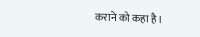कराने को कहा है।